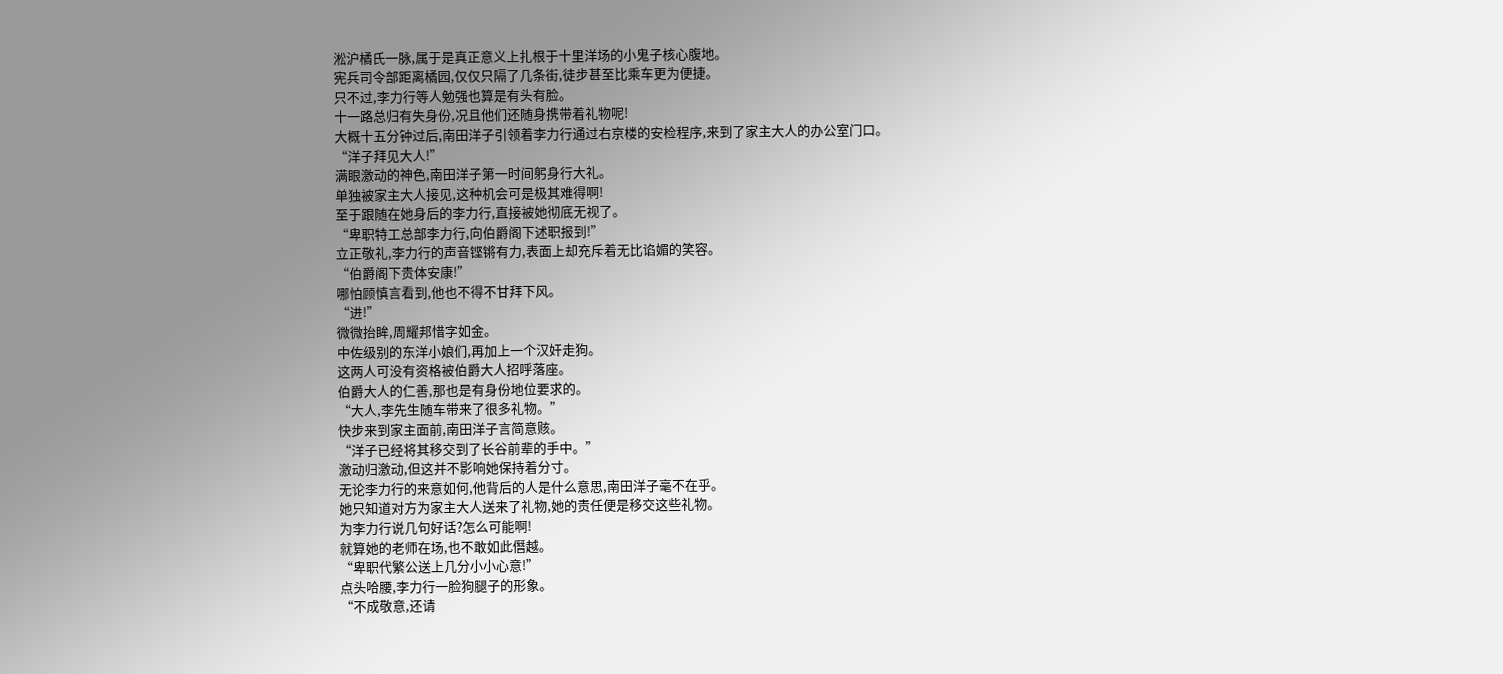淞沪橘氏一脉,属于是真正意义上扎根于十里洋场的小鬼子核心腹地。
宪兵司令部距离橘园,仅仅只隔了几条街,徒步甚至比乘车更为便捷。
只不过,李力行等人勉强也算是有头有脸。
十一路总归有失身份,况且他们还随身携带着礼物呢!
大概十五分钟过后,南田洋子引领着李力行通过右京楼的安检程序,来到了家主大人的办公室门口。
“洋子拜见大人!”
满眼激动的神色,南田洋子第一时间躬身行大礼。
单独被家主大人接见,这种机会可是极其难得啊!
至于跟随在她身后的李力行,直接被她彻底无视了。
“卑职特工总部李力行,向伯爵阁下述职报到!”
立正敬礼,李力行的声音铿锵有力,表面上却充斥着无比谄媚的笑容。
“伯爵阁下贵体安康!”
哪怕顾慎言看到,他也不得不甘拜下风。
“进!”
微微抬眸,周耀邦惜字如金。
中佐级别的东洋小娘们,再加上一个汉奸走狗。
这两人可没有资格被伯爵大人招呼落座。
伯爵大人的仁善,那也是有身份地位要求的。
“大人,李先生随车带来了很多礼物。”
快步来到家主面前,南田洋子言简意赅。
“洋子已经将其移交到了长谷前辈的手中。”
激动归激动,但这并不影响她保持着分寸。
无论李力行的来意如何,他背后的人是什么意思,南田洋子毫不在乎。
她只知道对方为家主大人送来了礼物,她的责任便是移交这些礼物。
为李力行说几句好话?怎么可能啊!
就算她的老师在场,也不敢如此僭越。
“卑职代繁公送上几分小小心意!”
点头哈腰,李力行一脸狗腿子的形象。
“不成敬意,还请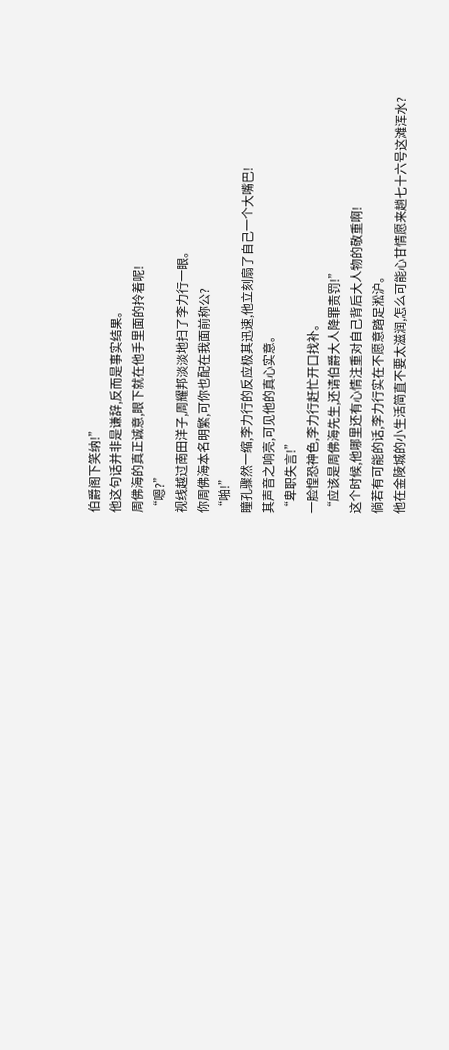伯爵阁下笑纳!”
他这句话并非是谦辞,反而是事实结果。
周佛海的真正诚意,眼下就在他手里面的拎着呢!
“嗯?”
视线越过南田洋子,周耀邦淡淡地扫了李力行一眼。
你周佛海本名明繁,可你也配在我面前称公?
“啪!”
瞳孔骤然一缩,李力行的反应极其迅速,他立刻扇了自己一个大嘴巴!
其声音之响亮,可见他的真心实意。
“卑职失言!”
一脸惶恐神色,李力行赶忙开口找补。
“应该是周佛海先生,还请伯爵大人降罪责罚!”
这个时候,他哪里还有心情注重对自己背后大人物的敬重啊!
倘若有可能的话,李力行实在不愿意踏足淞沪。
他在金陵城的小生活简直不要太滋润,怎么可能心甘情愿来趟七十六号这滩浑水?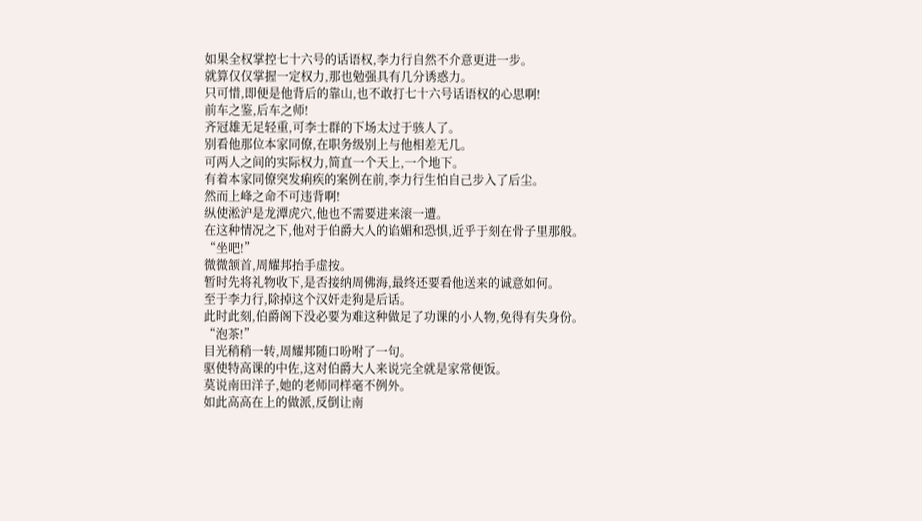如果全权掌控七十六号的话语权,李力行自然不介意更进一步。
就算仅仅掌握一定权力,那也勉强具有几分诱惑力。
只可惜,即便是他背后的靠山,也不敢打七十六号话语权的心思啊!
前车之鉴,后车之师!
齐冠雄无足轻重,可李士群的下场太过于骇人了。
别看他那位本家同僚,在职务级别上与他相差无几。
可两人之间的实际权力,简直一个天上,一个地下。
有着本家同僚突发痢疾的案例在前,李力行生怕自己步入了后尘。
然而上峰之命不可违背啊!
纵使淞沪是龙潭虎穴,他也不需要进来滚一遭。
在这种情况之下,他对于伯爵大人的谄媚和恐惧,近乎于刻在骨子里那般。
“坐吧!”
微微颔首,周耀邦抬手虚按。
暂时先将礼物收下,是否接纳周佛海,最终还要看他送来的诚意如何。
至于李力行,除掉这个汉奸走狗是后话。
此时此刻,伯爵阁下没必要为难这种做足了功课的小人物,免得有失身份。
“泡茶!”
目光稍稍一转,周耀邦随口吩咐了一句。
驱使特高课的中佐,这对伯爵大人来说完全就是家常便饭。
莫说南田洋子,她的老师同样毫不例外。
如此高高在上的做派,反倒让南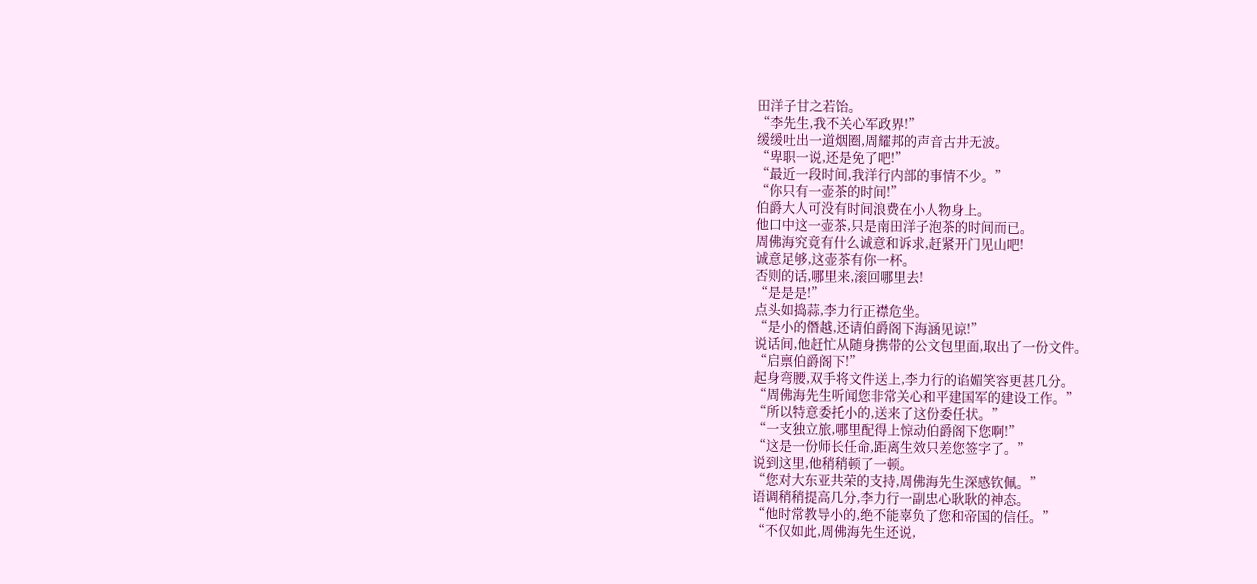田洋子甘之若饴。
“李先生,我不关心军政界!”
缓缓吐出一道烟圈,周耀邦的声音古井无波。
“卑职一说,还是免了吧!”
“最近一段时间,我洋行内部的事情不少。”
“你只有一壶茶的时间!”
伯爵大人可没有时间浪费在小人物身上。
他口中这一壶茶,只是南田洋子泡茶的时间而已。
周佛海究竟有什么诚意和诉求,赶紧开门见山吧!
诚意足够,这壶茶有你一杯。
否则的话,哪里来,滚回哪里去!
“是是是!”
点头如捣蒜,李力行正襟危坐。
“是小的僭越,还请伯爵阁下海涵见谅!”
说话间,他赶忙从随身携带的公文包里面,取出了一份文件。
“启禀伯爵阁下!”
起身弯腰,双手将文件送上,李力行的谄媚笑容更甚几分。
“周佛海先生听闻您非常关心和平建国军的建设工作。”
“所以特意委托小的,送来了这份委任状。”
“一支独立旅,哪里配得上惊动伯爵阁下您啊!”
“这是一份师长任命,距离生效只差您签字了。”
说到这里,他稍稍顿了一顿。
“您对大东亚共荣的支持,周佛海先生深感钦佩。”
语调稍稍提高几分,李力行一副忠心耿耿的神态。
“他时常教导小的,绝不能辜负了您和帝国的信任。”
“不仅如此,周佛海先生还说,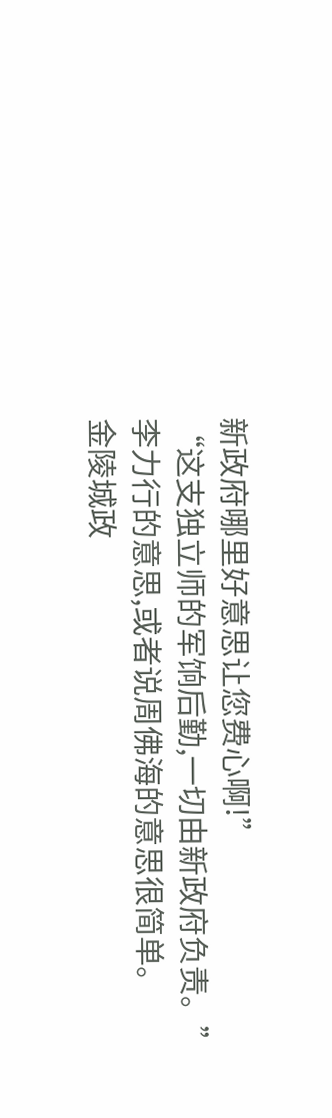新政府哪里好意思让您费心啊!”
“这支独立师的军饷后勤,一切由新政府负责。”
李力行的意思,或者说周佛海的意思很简单。
金陵城政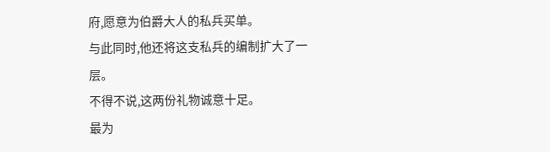府,愿意为伯爵大人的私兵买单。
与此同时,他还将这支私兵的编制扩大了一层。
不得不说,这两份礼物诚意十足。
最为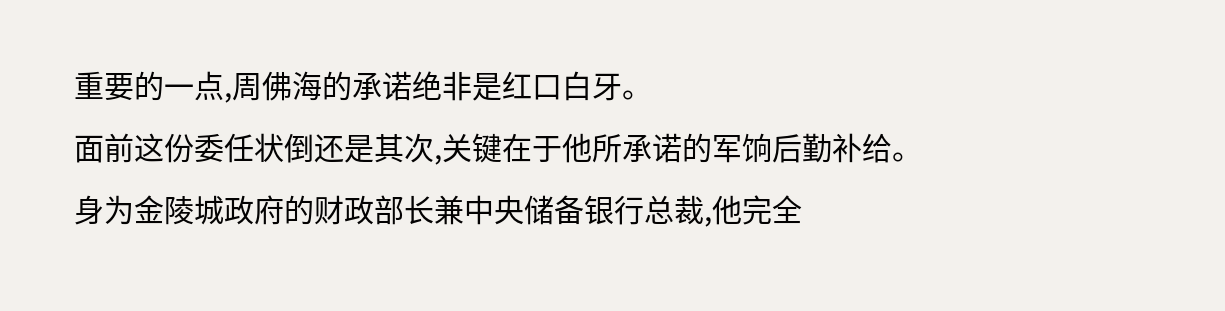重要的一点,周佛海的承诺绝非是红口白牙。
面前这份委任状倒还是其次,关键在于他所承诺的军饷后勤补给。
身为金陵城政府的财政部长兼中央储备银行总裁,他完全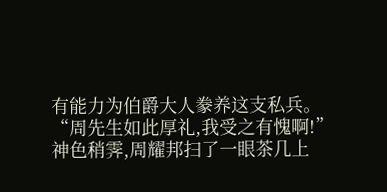有能力为伯爵大人豢养这支私兵。
“周先生如此厚礼,我受之有愧啊!”
神色稍霁,周耀邦扫了一眼茶几上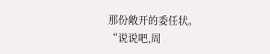那份敞开的委任状。
“说说吧,周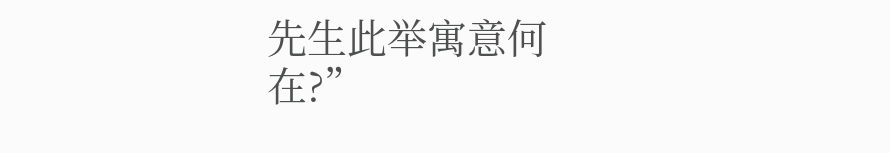先生此举寓意何在?”